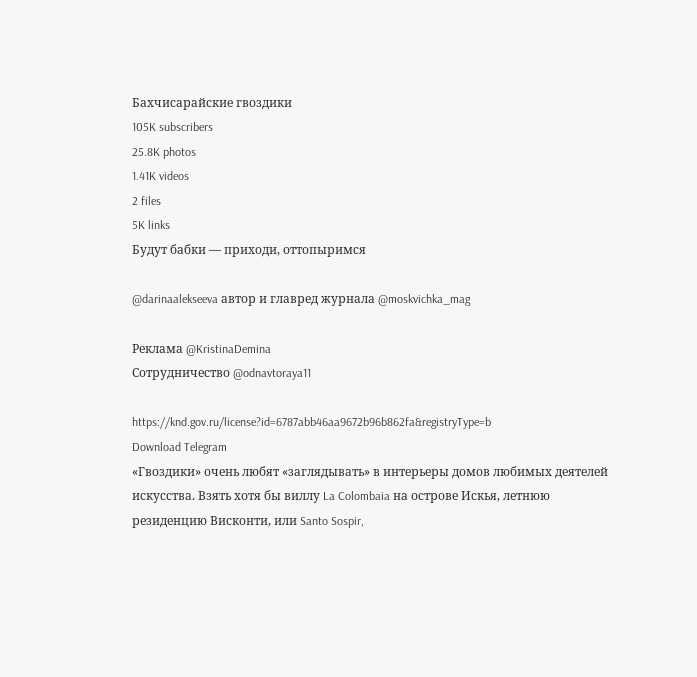Бахчисарайские гвоздики
105K subscribers
25.8K photos
1.41K videos
2 files
5K links
Будут бабки — приходи, оттопыримся

@darinaalekseeva автор и главред журнала @moskvichka_mag

Реклама @KristinaDemina
Сотрудничество @odnavtoraya11

https://knd.gov.ru/license?id=6787abb46aa9672b96b862fa&registryType=b
Download Telegram
«Гвоздики» очень любят «заглядывать» в интерьеры домов любимых деятелей искусства. Взять хотя бы виллу La Colombaia на острове Искья, летнюю резиденцию Висконти, или Santo Sospir,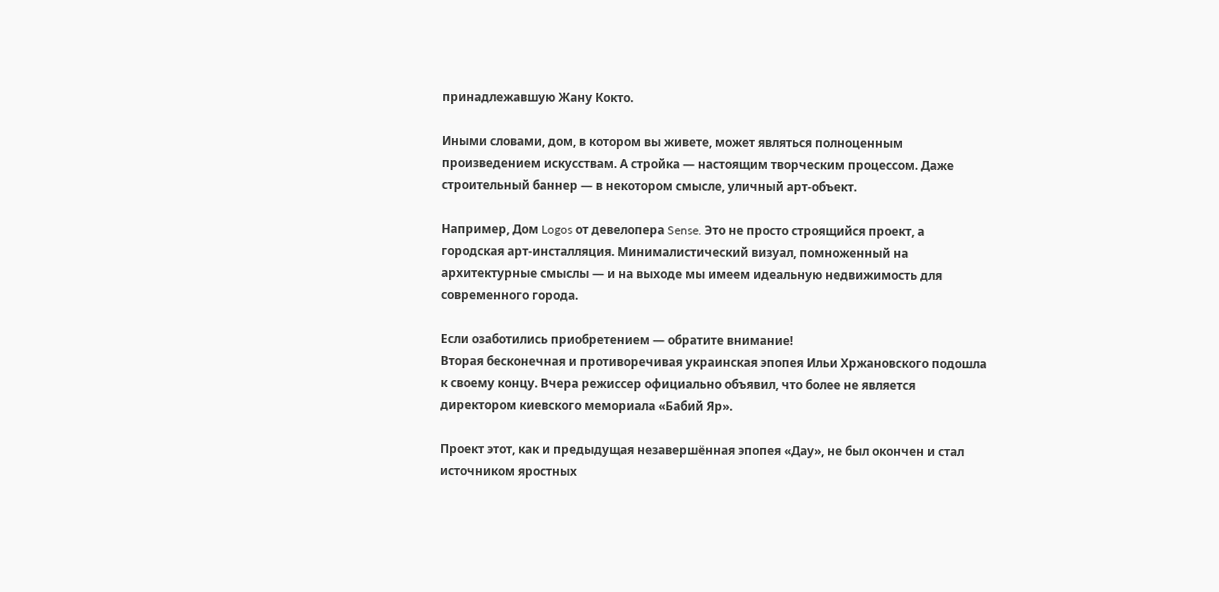принадлежавшую Жану Кокто.

Иными словами, дом, в котором вы живете, может являться полноценным произведением искусствам. А стройка — настоящим творческим процессом. Даже строительный баннер — в некотором смысле, уличный арт-объект.

Например, Дом Logos от девелопера Sense. Это не просто строящийся проект, а городская арт-инсталляция. Минималистический визуал, помноженный на архитектурные смыслы — и на выходе мы имеем идеальную недвижимость для современного города.

Если озаботились приобретением — обратите внимание!
Вторая бесконечная и противоречивая украинская эпопея Ильи Хржановского подошла к своему концу. Вчера режиссер официально объявил, что более не является директором киевского мемориала «Бабий Яр».

Проект этот, как и предыдущая незавершëнная эпопея «Дау», не был окончен и стал источником яростных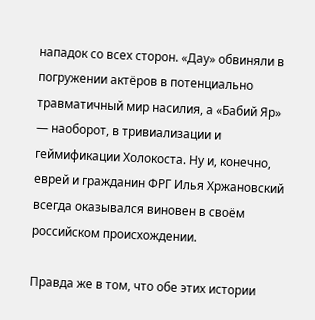нападок со всех сторон. «Дау» обвиняли в погружении актëров в потенциально травматичный мир насилия, а «Бабий Яр» — наоборот, в тривиализации и геймификации Холокоста. Ну и, конечно, еврей и гражданин ФРГ Илья Хржановский всегда оказывался виновен в своëм российском происхождении.

Правда же в том, что обе этих истории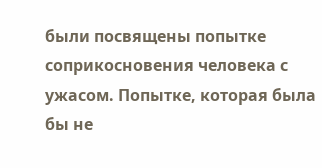были посвящены попытке соприкосновения человека с ужасом. Попытке, которая была бы не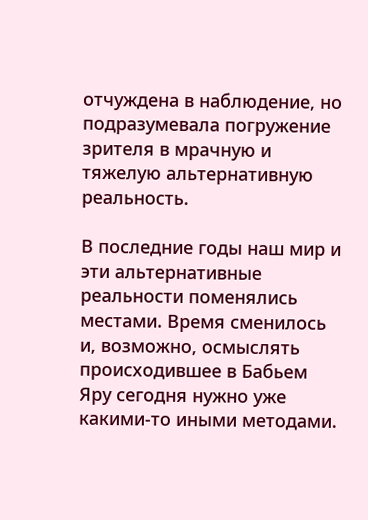отчуждена в наблюдение, но подразумевала погружение зрителя в мрачную и тяжелую альтернативную реальность.

В последние годы наш мир и эти альтернативные реальности поменялись местами. Время сменилось и, возможно, осмыслять происходившее в Бабьем Яру сегодня нужно уже какими-то иными методами.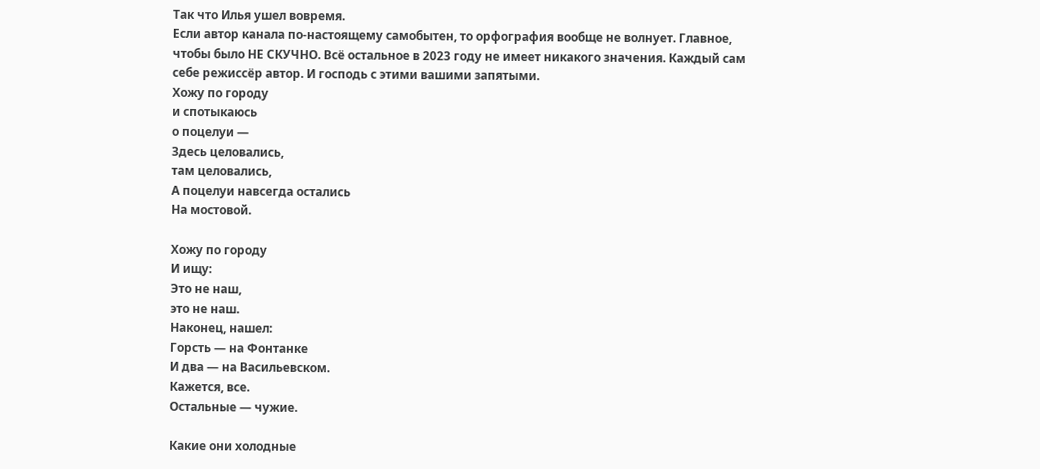Так что Илья ушел вовремя.
Если автор канала по-настоящему самобытен, то орфография вообще не волнует. Главное, чтобы было НЕ СКУЧНО. Всё остальное в 2023 году не имеет никакого значения. Каждый сам себе режиссёр автор. И господь с этими вашими запятыми.
Хожу по городу
и спотыкаюсь
о поцелуи —
Здесь целовались,
там целовались,
А поцелуи навсегда остались
На мостовой.

Хожу по городу
И ищу:
Это не наш,
это не наш.
Наконец, нашел:
Горсть — на Фонтанке
И два — на Васильевском.
Кажется, все.
Остальные — чужие.

Какие они холодные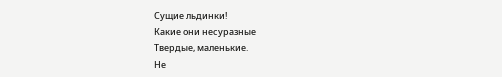Сущие льдинки!
Какие они несуразные
Твердые, маленькие.
Не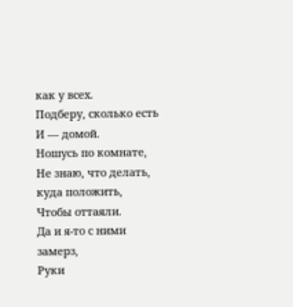как у всех.
Подберу, сколько есть
И — домой.
Ношусь по комнате,
Не знаю, что делать,
куда положить,
Чтобы оттаяли.
Да и я-то с ними замерз,
Руки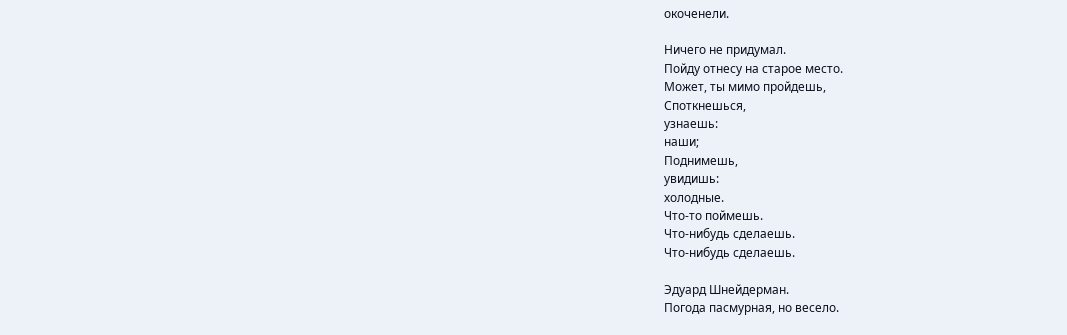окоченели.

Ничего не придумал.
Пойду отнесу на старое место.
Может, ты мимо пройдешь,
Споткнешься,
узнаешь:
наши;
Поднимешь,
увидишь:
холодные.
Что-то поймешь.
Что-нибудь сделаешь.
Что-нибудь сделаешь.

Эдуард Шнейдерман.
Погода пасмурная, но весело.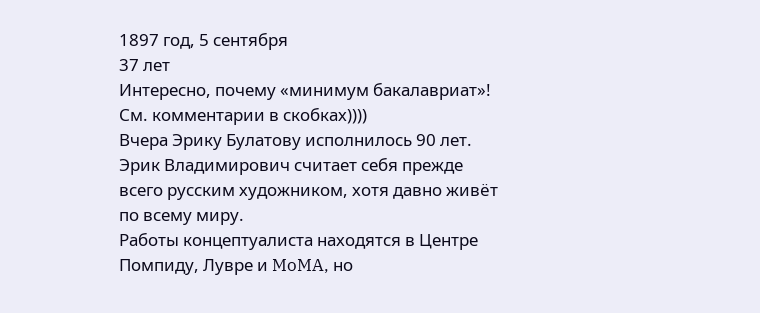1897 год, 5 сентября
37 лет
Интересно, почему «минимум бакалавриат»! См. комментарии в скобках))))
Вчера Эрику Булатову исполнилось 90 лет. Эрик Владимирович считает себя прежде всего русским художником, хотя давно живëт по всему миру.
Работы концептуалиста находятся в Центре Помпиду, Лувре и MoMA, но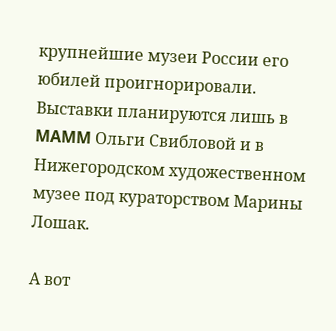крупнейшие музеи России его юбилей проигнорировали. Выставки планируются лишь в MAMM Ольги Свибловой и в Нижегородском художественном музее под кураторством Марины Лошак.

А вот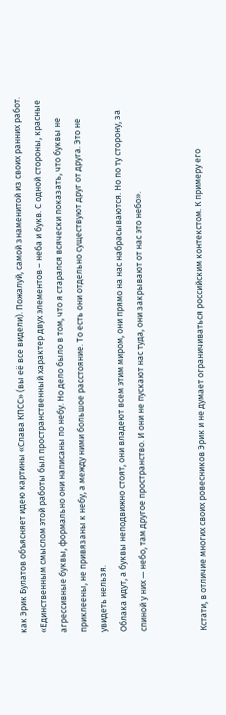как Эрик Булатов объясняет идею картины «Слава КПСС» (вы её все видели). Пожалуй, самой знаменитой из своих ранних работ.
«Единственным смыслом этой работы был пространственный характер двух элементов – неба и букв. С одной стороны, красные агрессивные буквы, формально они написаны по небу. Но дело было в том, что я старался всячески показать, что буквы не приклеены, не привязаны к небу, а между ними большое расстояние. То есть они отдельно существуют друг от друга. Это не увидеть нельзя.
Облака идут, а буквы неподвижно стоят, они владеют всем этим миром, они прямо на нас набрасываются. Но по ту сторону, за спиной у них — небо, там другое пространство. И они не пускают нас туда, они закрывают от нас это небо».


Кстати, в отличие многих своих ровесников Эрик и не думает ограничиваться российским контекстом. К примеру его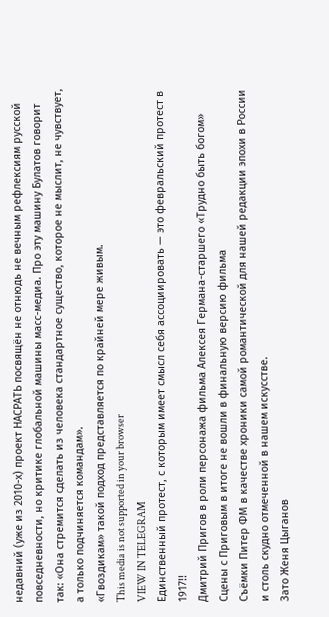недавний (уже из 2010-х) проект НАСРАТЬ посвящëн не отнюдь не вечным рефлексиям русской повседневности, но критике глобальной машины масс-медиа. Про эту машину Булатов говорит так: «Она стремится сделать из человека стандартное существо, которое не мыслит, не чувствует, а только подчиняется командам».
«Гвоздикам» такой подход представляется по крайней мере живым.
This media is not supported in your browser
VIEW IN TELEGRAM
Единственный протест, с которым имеет смысл себя ассоциировать — это февральский протест в 1917!!
Дмитрий Пригов в роли персонажа фильма Алексея Германа-старшего «Трудно быть богом»
Сцены с Приговым в итоге не вошли в финальную версию фильма
Съёмки Питер ФМ в качестве хроники самой романтической для нашей редакции эпохи в России и столь скудно отмеченной в нашем искусстве.
Зато Женя Цыганов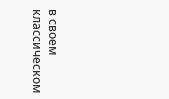в своем классическом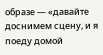образе — «давайте доснимем сцену, и я поеду домой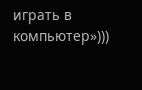играть в компьютер»)))